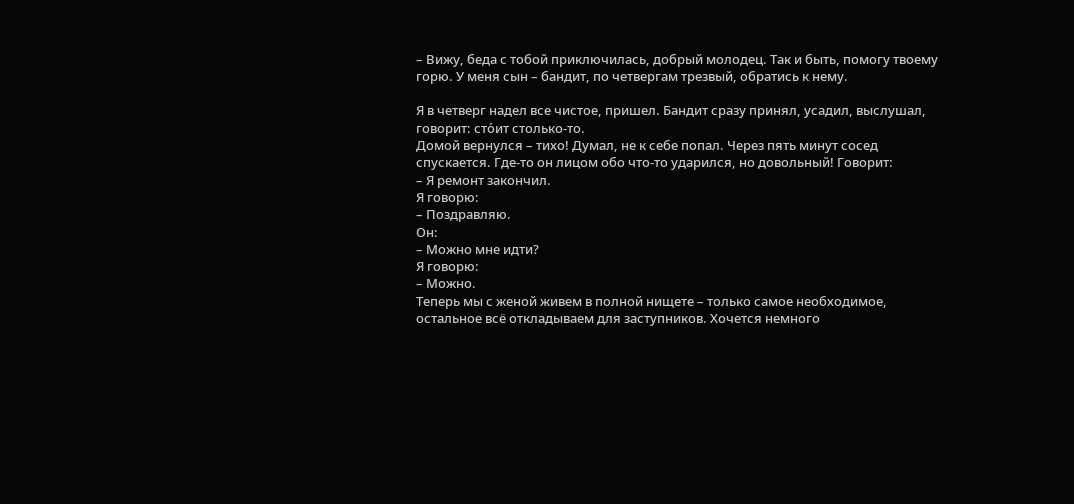– Вижу, беда с тобой приключилась, добрый молодец. Так и быть, помогу твоему горю. У меня сын – бандит, по четвергам трезвый, обратись к нему.

Я в четверг надел все чистое, пришел. Бандит сразу принял, усадил, выслушал, говорит: сто́ит столько-то.
Домой вернулся – тихо! Думал, не к себе попал. Через пять минут сосед спускается. Где-то он лицом обо что-то ударился, но довольный! Говорит:
– Я ремонт закончил.
Я говорю:
– Поздравляю.
Он:
– Можно мне идти?
Я говорю:
– Можно.
Теперь мы с женой живем в полной нищете – только самое необходимое, остальное всё откладываем для заступников. Хочется немного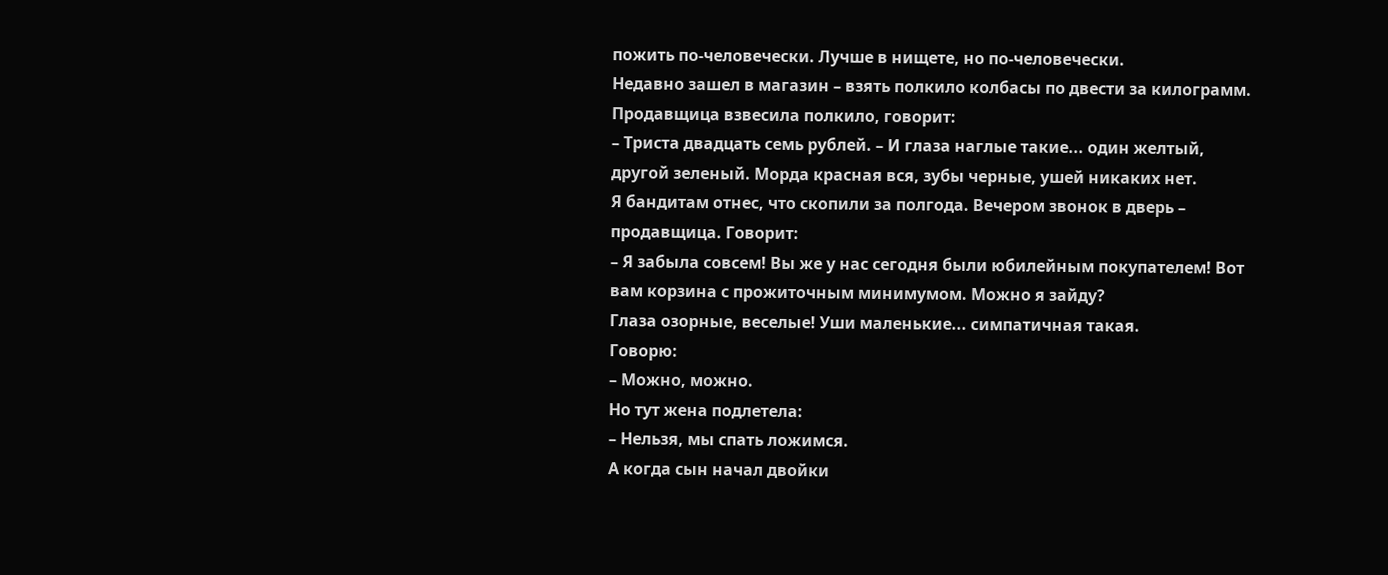пожить по-человечески. Лучше в нищете, но по-человечески.
Недавно зашел в магазин – взять полкило колбасы по двести за килограмм. Продавщица взвесила полкило, говорит:
– Триста двадцать семь рублей. – И глаза наглые такие... один желтый, другой зеленый. Морда красная вся, зубы черные, ушей никаких нет.
Я бандитам отнес, что скопили за полгода. Вечером звонок в дверь – продавщица. Говорит:
– Я забыла совсем! Вы же у нас сегодня были юбилейным покупателем! Вот вам корзина с прожиточным минимумом. Можно я зайду?
Глаза озорные, веселые! Уши маленькие... симпатичная такая.
Говорю:
– Можно, можно.
Но тут жена подлетела:
– Нельзя, мы спать ложимся.
А когда сын начал двойки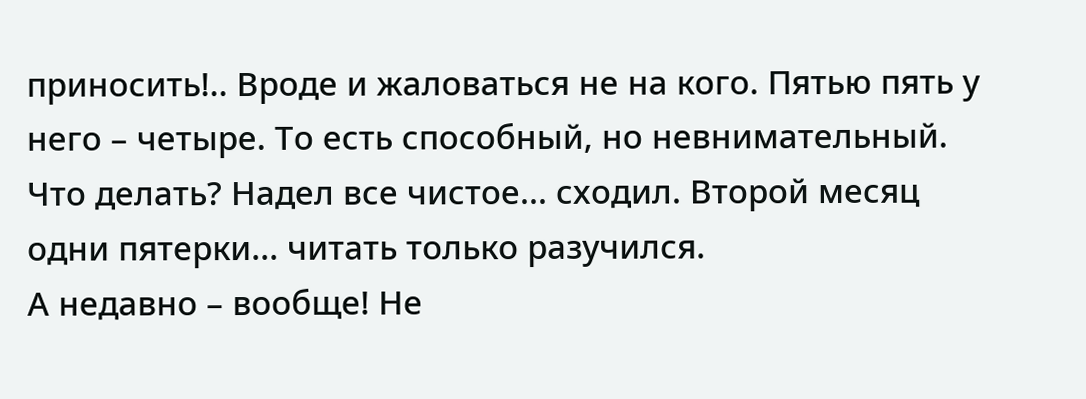приносить!.. Вроде и жаловаться не на кого. Пятью пять у него – четыре. То есть способный, но невнимательный.
Что делать? Надел все чистое... сходил. Второй месяц одни пятерки... читать только разучился.
А недавно – вообще! Не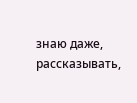знаю даже, рассказывать,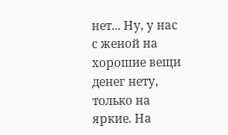нет... Ну, у нас с женой на хорошие вещи денег нету, только на яркие. На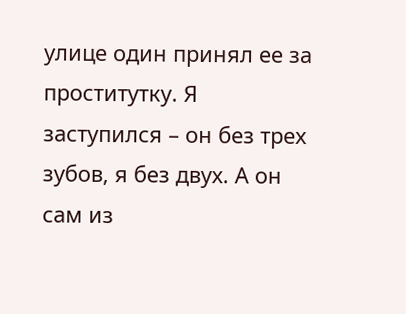улице один принял ее за проститутку. Я заступился – он без трех зубов, я без двух. А он сам из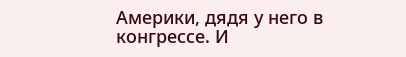Америки, дядя у него в конгрессе. И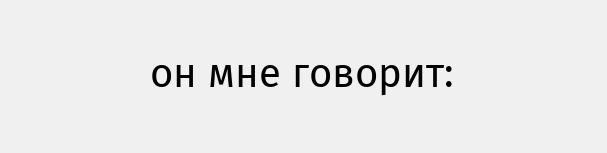он мне говорит: